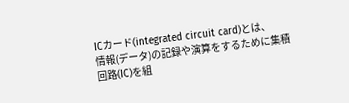ICカード(integrated circuit card)とは、
情報(データ)の記録や演算をするために集積回路(IC)を組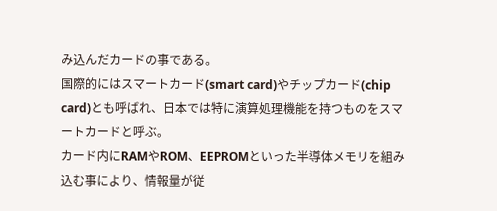み込んだカードの事である。
国際的にはスマートカード(smart card)やチップカード(chip card)とも呼ばれ、日本では特に演算処理機能を持つものをスマートカードと呼ぶ。
カード内にRAMやROM、EEPROMといった半導体メモリを組み込む事により、情報量が従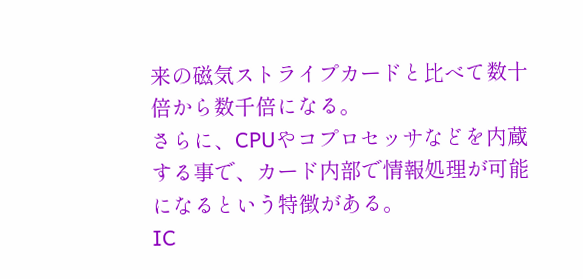来の磁気ストライプカードと比べて数十倍から数千倍になる。
さらに、CPUやコプロセッサなどを内蔵する事で、カード内部で情報処理が可能になるという特徴がある。
IC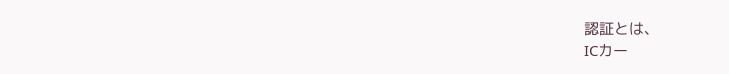認証とは、
ICカー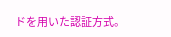ドを用いた認証方式。